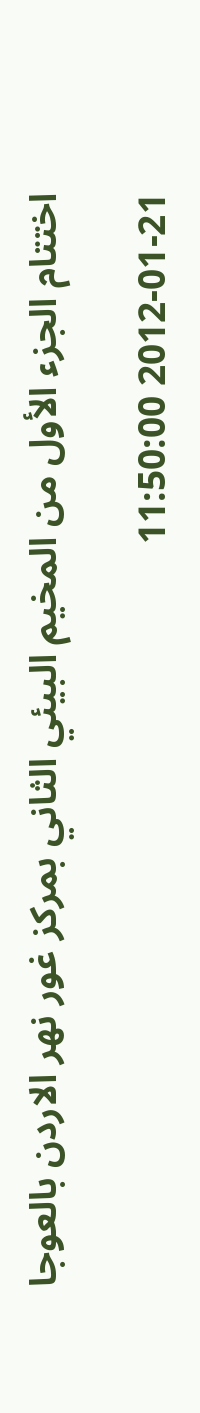اختتام الجزء الأول من المخيم البيئي الثاني بمركز غور نهر الاردن بالعوجا

2012-01-21 11:50:00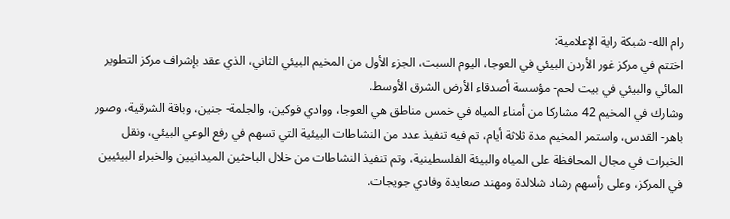رام الله- شبكة راية الإعلامية:
اختتم في مركز غور الأردن البيئي في العوجا، اليوم السبت، الجزء الأول من المخيم البيئي الثاني، الذي عقد بإشراف مركز التطوير المائي والبيئي في بيت لحم- مؤسسة أصدقاء الأرض الشرق الأوسط.
وشارك في المخيم 42 مشاركا من أمناء المياه في خمس مناطق هي العوجا، ووادي فوكين، والجلمة- جنين، وباقة الشرقية، وصور باهر- القدس، واستمر المخيم مدة ثلاثة أيام، تم فيه تنفيذ عدد من النشاطات البيئية التي تسهم في رفع الوعي البيئي، ونقل الخبرات في مجال المحافظة على المياه والبيئة الفلسطينية، وتم تنفيذ النشاطات من خلال الباحثين الميدانيين والخبراء البيئيين في المركز، وعلى رأسهم رشاد شلالدة ومهند صعايدة وفادي جويجات.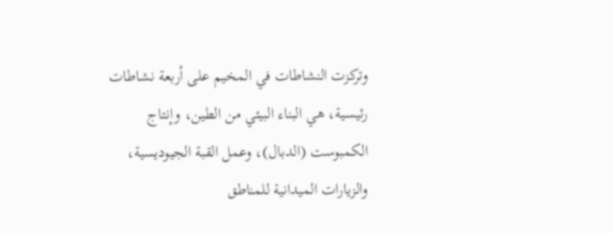وتركزت النشاطات في المخيم على أربعة نشاطات رئيسية، هي البناء البيئي من الطين، وإنتاج الكمبوست (الدبال)، وعمل القبة الجيوديسية، والزيارات الميدانية للمناطق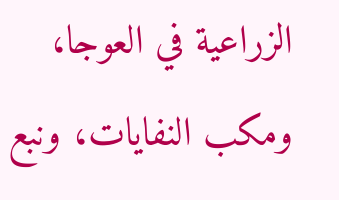الزراعية في العوجا، ومكب النفايات، ونبع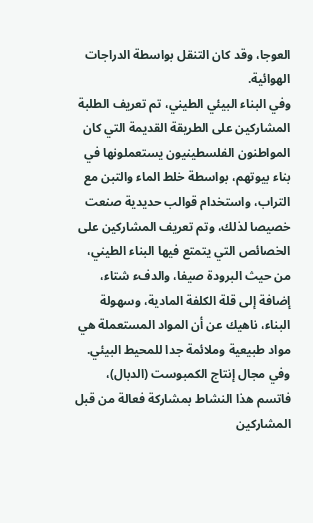العوجا، وقد كان التنقل بواسطة الدراجات الهوائية.
وفي البناء البيئي الطيني، تم تعريف الطلبة المشاركين على الطريقة القديمة التي كان المواطنون الفلسطينيون يستعملونها في بناء بيوتهم، بواسطة خلط الماء والتبن مع التراب، واستخدام قوالب حديدية صنعت خصيصا لذلك، وتم تعريف المشاركين على الخصائص التي يتمتع فيها البناء الطيني، من حيث البرودة صيفا، والدفء شتاء، إضافة إلى قلة الكلفة المادية، وسهولة البناء، ناهيك عن أن المواد المستعملة هي مواد طبيعية وملائمة جدا للمحيط البيئي.
وفي مجال إنتاج الكمبوست (الدبال)، فاتسم هذا النشاط بمشاركة فعالة من قبل المشاركين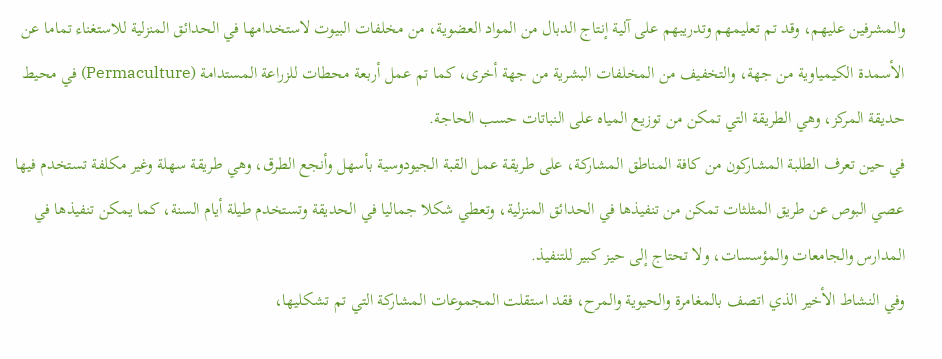والمشرفين عليهم، وقد تم تعليمهم وتدريبهم على آلية إنتاج الدبال من المواد العضوية، من مخلفات البيوت لاستخدامها في الحدائق المنزلية للاستغناء تماما عن الأسمدة الكيمياوية من جهة، والتخفيف من المخلفات البشرية من جهة أخرى، كما تم عمل أربعة محطات للزراعة المستدامة (Permaculture) في محيط حديقة المركز، وهي الطريقة التي تمكن من توزيع المياه على النباتات حسب الحاجة.
في حين تعرف الطلبة المشاركون من كافة المناطق المشاركة، على طريقة عمل القبة الجيودوسية بأسهل وأنجع الطرق، وهي طريقة سهلة وغير مكلفة تستخدم فيها عصي البوص عن طريق المثلثات تمكن من تنفيذها في الحدائق المنزلية، وتعطي شكلا جماليا في الحديقة وتستخدم طيلة أيام السنة، كما يمكن تنفيذها في المدارس والجامعات والمؤسسات، ولا تحتاج إلى حيز كبير للتنفيذ.
وفي النشاط الأخير الذي اتصف بالمغامرة والحيوية والمرح، فقد استقلت المجموعات المشاركة التي تم تشكليها،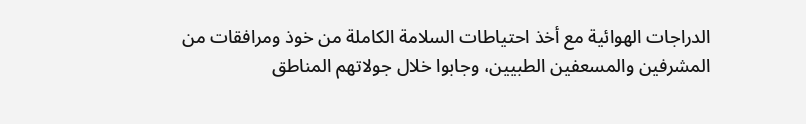الدراجات الهوائية مع أخذ احتياطات السلامة الكاملة من خوذ ومرافقات من المشرفين والمسعفين الطبيين، وجابوا خلال جولاتهم المناطق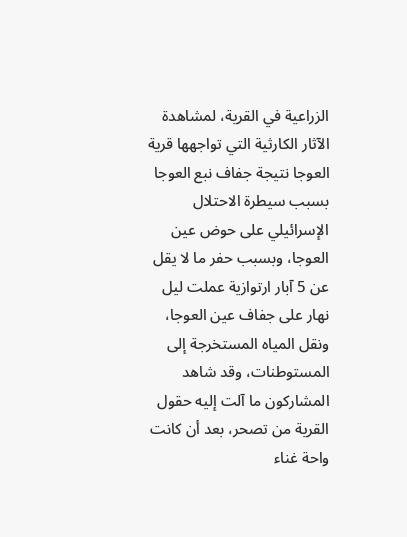الزراعية في القرية، لمشاهدة الآثار الكارثية التي تواجهها قرية العوجا نتيجة جفاف نبع العوجا بسبب سيطرة الاحتلال الإسرائيلي على حوض عين العوجا، وبسبب حفر ما لا يقل عن 5 آبار ارتوازية عملت ليل نهار على جفاف عين العوجا، ونقل المياه المستخرجة إلى المستوطنات، وقد شاهد المشاركون ما آلت إليه حقول القرية من تصحر، بعد أن كانت واحة غناء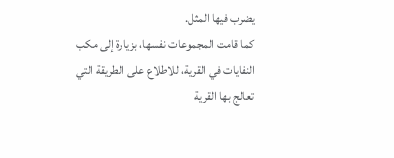يضرب فيها المثل.
كما قامت المجموعات نفسها، بزيارة إلى مكب النفايات في القرية، للاطلاع على الطريقة التي تعالج بها القرية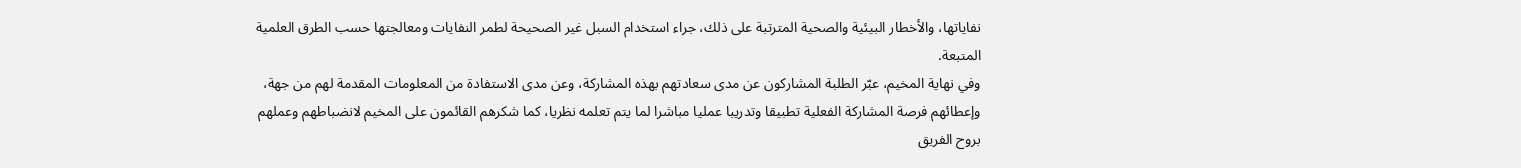نفاياتها، والأخطار البيئية والصحية المترتبة على ذلك، جراء استخدام السبل غير الصحيحة لطمر النفايات ومعالجتها حسب الطرق العلمية المتبعة.
وفي نهاية المخيم، عبّر الطلبة المشاركون عن مدى سعادتهم بهذه المشاركة، وعن مدى الاستفادة من المعلومات المقدمة لهم من جهة، وإعطائهم فرصة المشاركة الفعلية تطبيقا وتدريبا عمليا مباشرا لما يتم تعلمه نظريا، كما شكرهم القائمون على المخيم لانضباطهم وعملهم بروح الفريق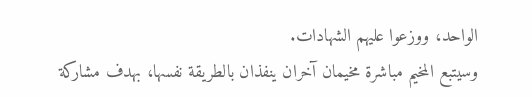الواحد، ووزعوا عليهم الشهادات.
وسيتبع المخيم مباشرة مخيمان آخران ينفذان بالطريقة نفسها، بهدف مشاركة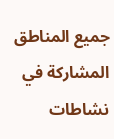جميع المناطق المشاركة في نشاطات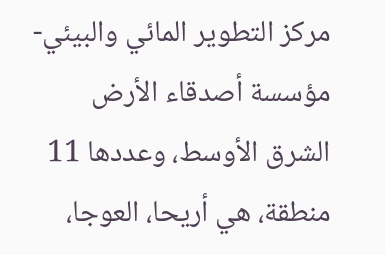مركز التطوير المائي والبيئي- مؤسسة أصدقاء الأرض الشرق الأوسط، وعددها 11 منطقة، هي أريحا، العوجا،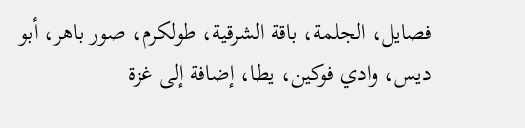فصايل، الجلمة، باقة الشرقية، طولكرم، صور باهر، أبو ديس، وادي فوكين، يطا، إضافة إلى غزة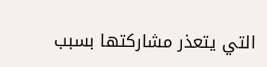التي يتعذر مشاركتها بسبب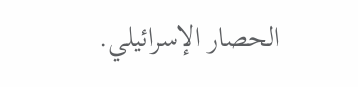الحصار الإسرائيلي.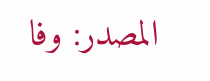المصدر: وفا